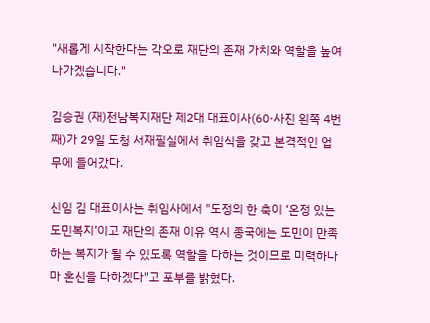"새롭게 시작한다는 각오로 재단의 존재 가치와 역할을 높여나가겠습니다."

김승권 (재)전남복지재단 제2대 대표이사(60·사진 왼쪽 4번째)가 29일 도청 서재필실에서 취임식을 갖고 본격적인 업무에 들어갔다.

신임 김 대표이사는 취임사에서 "도정의 한 축이 ‘온정 있는 도민복지’이고 재단의 존재 이유 역시 종국에는 도민이 만족하는 복지가 될 수 있도록 역할을 다하는 것이므로 미력하나마 혼신을 다하겠다"고 포부를 밝혔다.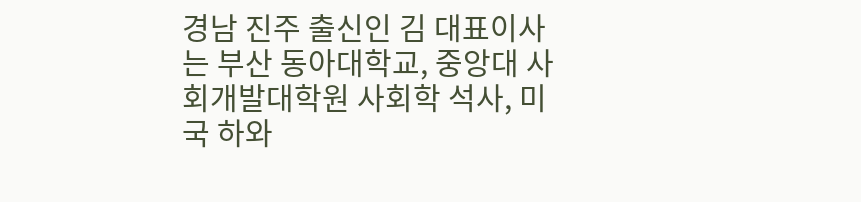경남 진주 출신인 김 대표이사는 부산 동아대학교, 중앙대 사회개발대학원 사회학 석사, 미국 하와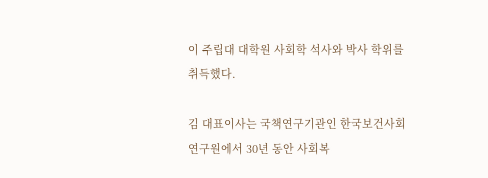이 주립대 대학원 사회학 석사와 박사 학위를 취득했다.

김 대표이사는 국책연구기관인 한국보건사회연구원에서 30년 동안 사회복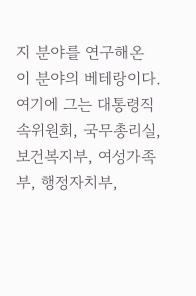지 분야를 연구해온 이 분야의 베테랑이다. 여기에 그는 대통령직속위원회, 국무총리실, 보건복지부, 여성가족부, 행정자치부,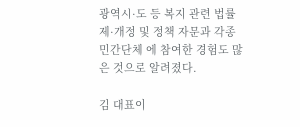광역시·도 등 복지 관련 법률 제·개정 및 정책 자문과 각종 민간단체 에 참여한 경험도 많은 것으로 알려졌다.

김 대표이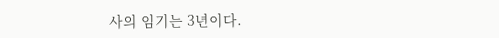사의 임기는 3년이다.